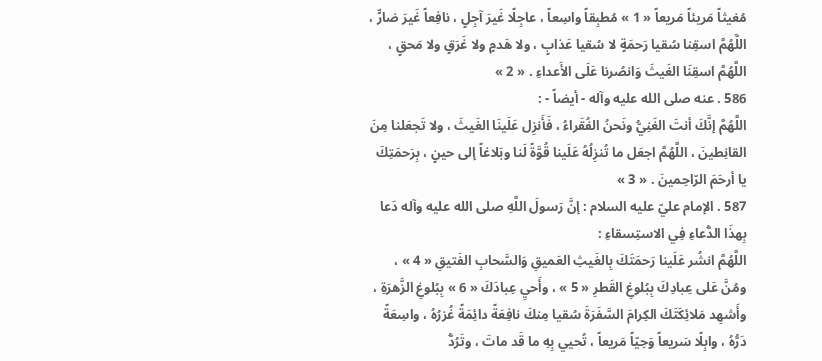مُغيثاً مَريئاً مَريعاً « 1 » مُطبِقاً واسِعاً ، عاجِلًا غَيرَ آجِلٍ ، نافِعاً غَيرَ ضارٍّ ، اللَّهُمَّ اسقِنا سُقيا رَحمَةٍ لا سُقيا عَذابٍ ، ولا هَدمٍ ولا غَرَقٍ ولا مَحقٍ ، اللَّهُمَّ اسقِنَا الغَيثَ وَانصُرنا عَلَى الأَعداءِ . « 2 »
586 . عنه صلى الله عليه وآله - أيضاً - :
اللَّهُمَّ إنَّكَ أنتَ الغَنِيُّ ونَحنُ الفُقَراءُ ، فَأَنزِل عَلَينَا الغَيثَ ، ولا تَجعَلنا مِنَ القانِطينَ ، اللَّهُمَّ اجعَل ما تُنزِلُهُ عَلَينا قُوَّةً لَنا وبَلاغاً إلى حينٍ ، بِرَحمَتِكَ يا أرحَمَ الرّاحِمينَ . « 3 »
587 . الإمام عليّ عليه السلام : إنَّ رَسولَ اللَّهِ صلى الله عليه وآله دَعا بِهذَا الدُّعاءِ فِي الاستِسقاءِ :
اللَّهُمَّ انشُر عَلَينا رَحمَتَكَ بِالغَيثِ العَميقِ وَالسَّحابِ الفَتيقِ « 4 » ، ومُنَّ عَلى عِبادِكَ بِبُلوغِ القَطرِ « 5 » ، وأَحيِ عِبادَكَ « 6 » بِبُلوغِ الزَّهرَةِ ، وأَشهِد مَلائِكَتَكَ الكِرامَ السَّفَرَةَ سُقيا مِنكَ نافِعَةً دائِمَةً غُزرُهُ ، واسِعَةً دَرُّهُ ، وابِلًا سَريعاً وَحِيّاً مَريعاً ، تُحيي بِهِ ما قَد ماتَ ، وتَرُدُّ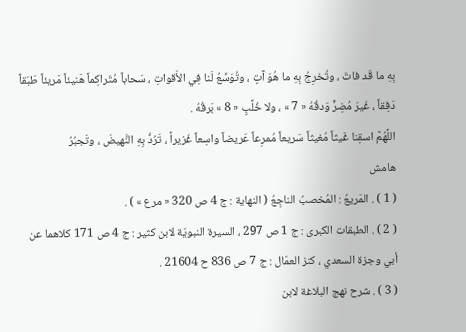بِهِ ما قَد فاتَ ، وتُخرِجُ بِهِ ما هُوَ آتٍ ، وتُوَسِّعُ لَنا فِي الأَقواتِ ، سَحاباً مُتَراكِماً هَنيئاً مَريئاً طَبَقاً دَفِقاً ، غَيرَ مُضِرٍّ وَدقُهُ « 7 » ، ولا خُلَّبٍ « 8 » بَرقُهُ .
اللَّهُمَّ اسقِنا غَيثاً مُغيثاً سَريعاً مُمرِعاً عَريضاً واسِعاً غَزيراً ، تَرُدُّ بِهِ النَّهيضَ ، وتَجبُرُ
هامش
( 1 ) . المَريعُ : المُخصبُ الناجِعُ ( النهاية : ج 4 ص 320 « مرع » ) .
( 2 ) . الطبقات الكبرى : ج 1 ص 297 ، السيرة النبويّة لابن كثير : ج 4 ص 171 كلاهما عن أبي وجزة السعدي ، كنز العمّال : ج 7 ص 836 ح 21604 .
( 3 ) . شرح نهج البلاغة لابن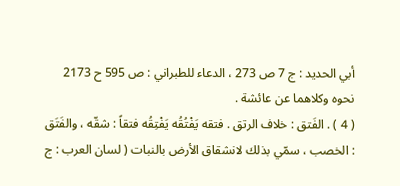أبي الحديد : ج 7 ص 273 ، الدعاء للطبراني : ص 595 ح 2173 نحوه وكلاهما عن عائشة .
( 4 ) . الفَتق : خلاف الرتق . فتقه يَفْتُقُه يَفْتِقُه فتقاً : شقّه ، والفَتَق : الخصب ، سمّي بذلك لانشقاق الأرض بالنبات ( لسان العرب : ج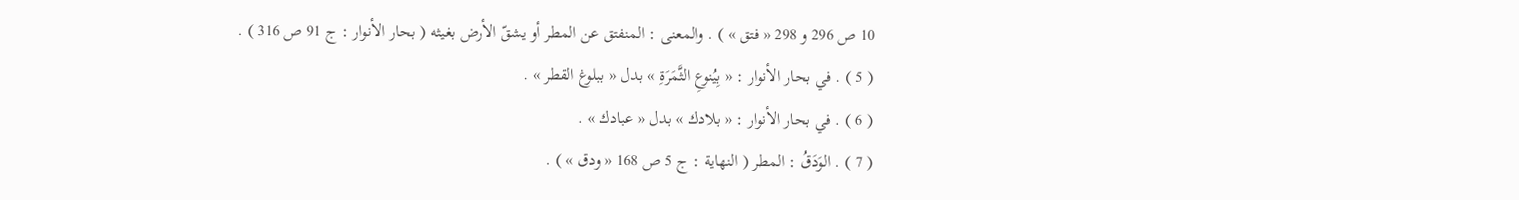10 ص 296 و 298 « فتق » ) . والمعنى : المنفتق عن المطر أو يشقّ الأرض بغيثه ( بحار الأنوار : ج 91 ص 316 ) .
( 5 ) . في بحار الأنوار : « بِيُنوعِ الثَّمَرَةِ » بدل « ببلوغ القطر » .
( 6 ) . في بحار الأنوار : « بلادك » بدل « عبادك » .
( 7 ) . الوَدَقُ : المطر ( النهاية : ج 5 ص 168 « ودق » ) .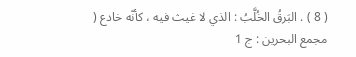( 8 ) . البَرقُ الخُلَّبُ : الذي لا غيث فيه ، كأنّه خادع ( مجمع البحرين : ج 1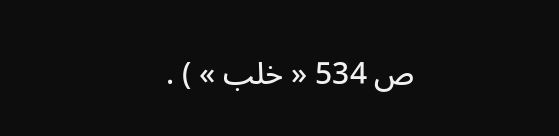ص 534 « خلب » ) .